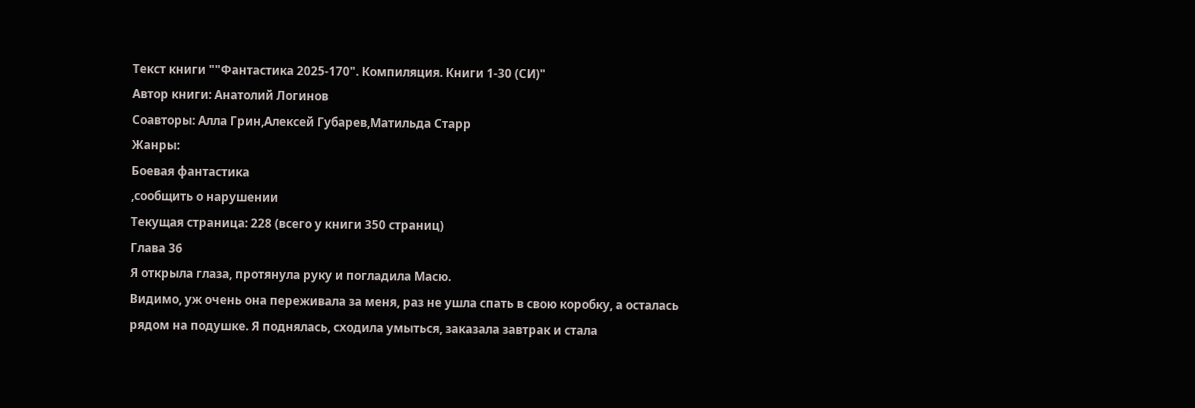Текст книги ""Фантастика 2025-170". Компиляция. Книги 1-30 (СИ)"
Автор книги: Анатолий Логинов
Соавторы: Алла Грин,Алексей Губарев,Матильда Старр
Жанры:
Боевая фантастика
,сообщить о нарушении
Текущая страница: 228 (всего у книги 350 страниц)
Глава 36
Я открыла глаза, протянула руку и погладила Масю.
Видимо, уж очень она переживала за меня, раз не ушла спать в свою коробку, а осталась рядом на подушке. Я поднялась, сходила умыться, заказала завтрак и стала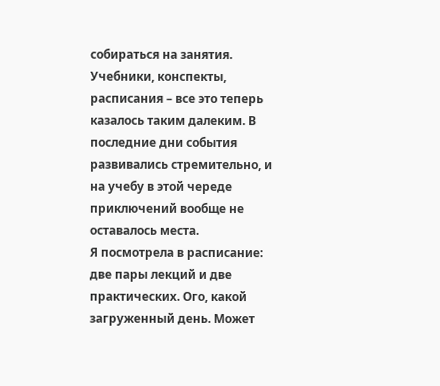собираться на занятия.
Учебники, конспекты, расписания – все это теперь казалось таким далеким. В последние дни события развивались стремительно, и на учебу в этой череде приключений вообще не оставалось места.
Я посмотрела в расписание: две пары лекций и две практических. Ого, какой загруженный день. Может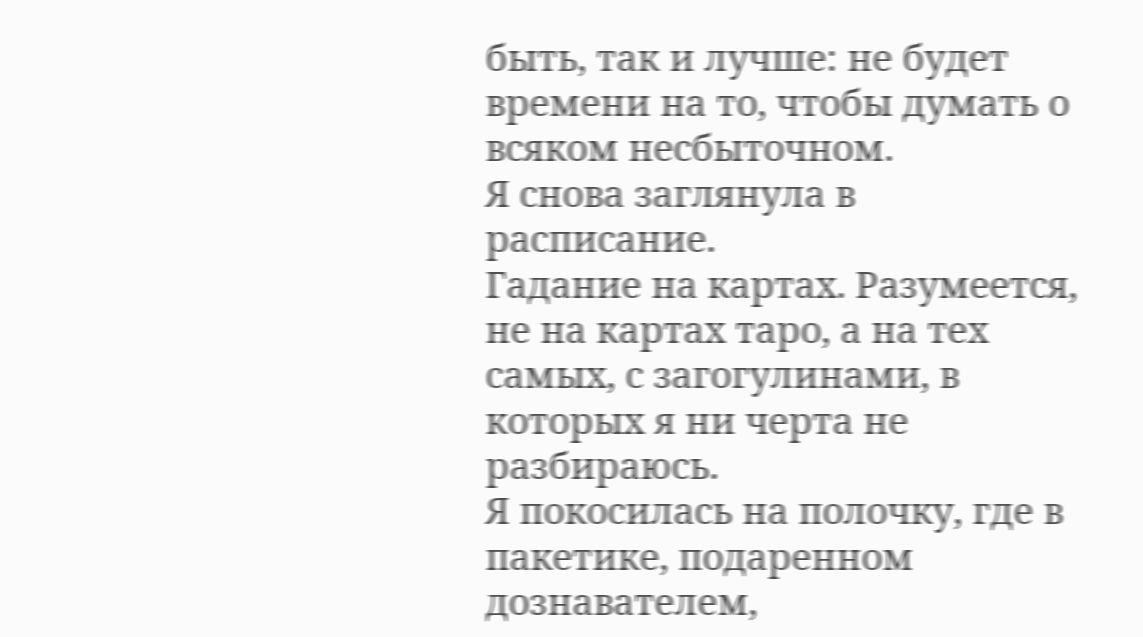быть, так и лучше: не будет времени на то, чтобы думать о всяком несбыточном.
Я снова заглянула в расписание.
Гадание на картах. Разумеется, не на картах таро, а на тех самых, с загогулинами, в которых я ни черта не разбираюсь.
Я покосилась на полочку, где в пакетике, подаренном дознавателем,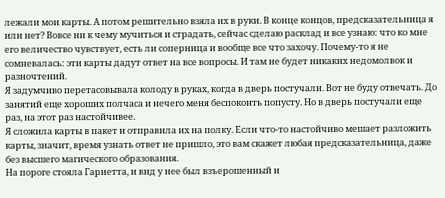лежали мои карты. А потом решительно взяла их в руки. В конце концов, предсказательница я или нет? Вовсе ни к чему мучиться и страдать, сейчас сделаю расклад и все узнаю: что ко мне его величество чувствует, есть ли соперница и вообще все что захочу. Почему-то я не сомневалась: эти карты дадут ответ на все вопросы. И там не будет никаких недомолвок и разночтений.
Я задумчиво перетасовывала колоду в руках, когда в дверь постучали. Вот не буду отвечать. До занятий еще хороших полчаса и нечего меня беспокоить попусту. Но в дверь постучали еще раз, на этот раз настойчивее.
Я сложила карты в пакет и отправила их на полку. Если что-то настойчиво мешает разложить карты, значит, время узнать ответ не пришло, это вам скажет любая предсказательница, даже без высшего магического образования.
На пороге стояла Гариетта, и вид у нее был взъерошенный и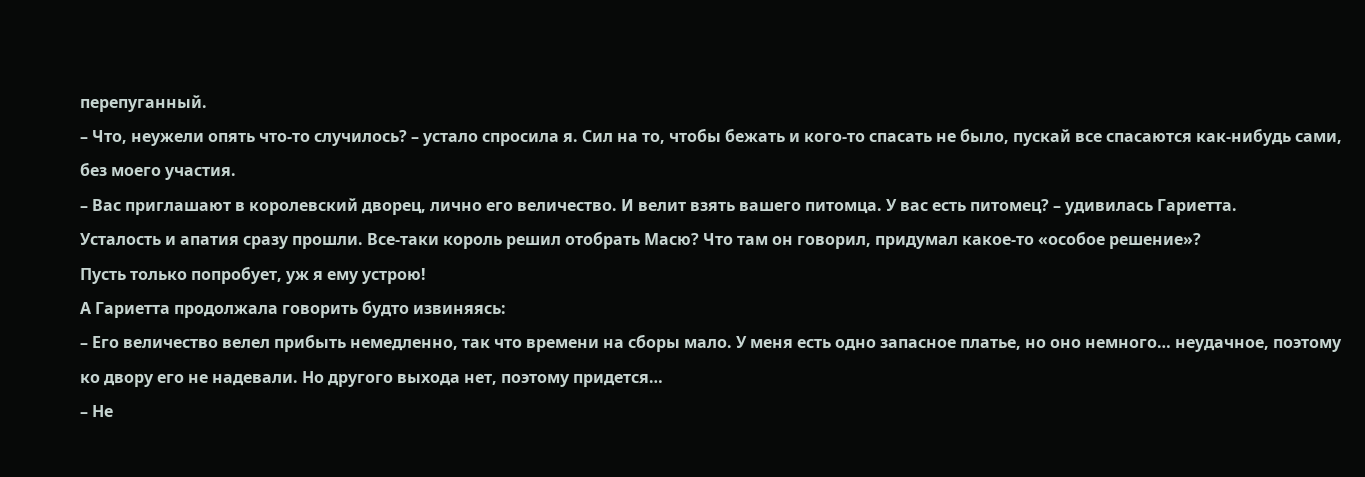перепуганный.
– Что, неужели опять что-то случилось? – устало спросила я. Сил на то, чтобы бежать и кого-то спасать не было, пускай все спасаются как-нибудь сами, без моего участия.
– Вас приглашают в королевский дворец, лично его величество. И велит взять вашего питомца. У вас есть питомец? – удивилась Гариетта.
Усталость и апатия сразу прошли. Все-таки король решил отобрать Масю? Что там он говорил, придумал какое-то «особое решение»?
Пусть только попробует, уж я ему устрою!
А Гариетта продолжала говорить будто извиняясь:
– Его величество велел прибыть немедленно, так что времени на сборы мало. У меня есть одно запасное платье, но оно немного… неудачное, поэтому ко двору его не надевали. Но другого выхода нет, поэтому придется…
– Не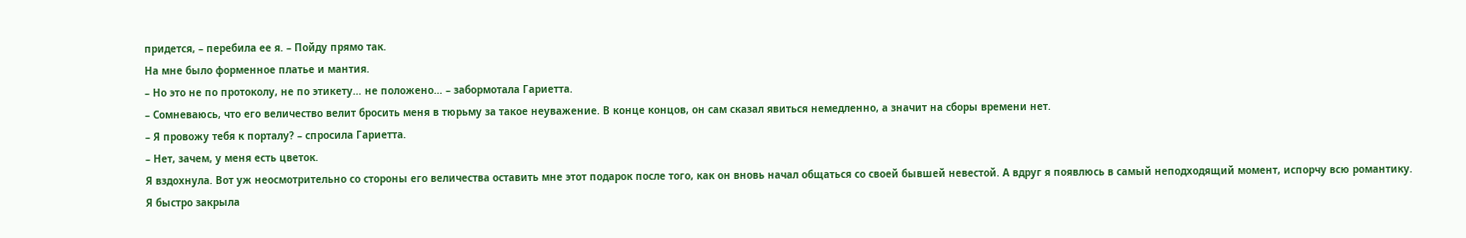придется, – перебила ее я. – Пойду прямо так.
На мне было форменное платье и мантия.
– Но это не по протоколу, не по этикету… не положено… – забормотала Гариетта.
– Сомневаюсь, что его величество велит бросить меня в тюрьму за такое неуважение. В конце концов, он сам сказал явиться немедленно, а значит на сборы времени нет.
– Я провожу тебя к порталу? – спросила Гариетта.
– Нет, зачем, у меня есть цветок.
Я вздохнула. Вот уж неосмотрительно со стороны его величества оставить мне этот подарок после того, как он вновь начал общаться со своей бывшей невестой. А вдруг я появлюсь в самый неподходящий момент, испорчу всю романтику.
Я быстро закрыла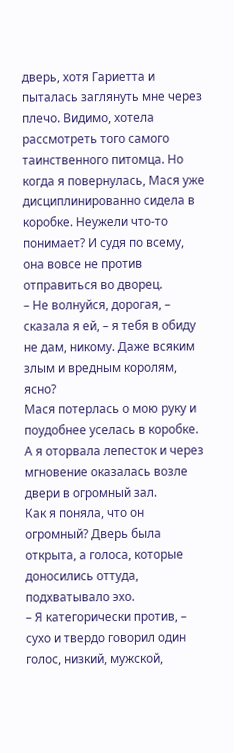дверь, хотя Гариетта и пыталась заглянуть мне через плечо. Видимо, хотела рассмотреть того самого таинственного питомца. Но когда я повернулась, Мася уже дисциплинированно сидела в коробке. Неужели что-то понимает? И судя по всему, она вовсе не против отправиться во дворец.
– Не волнуйся, дорогая, – сказала я ей, – я тебя в обиду не дам, никому. Даже всяким злым и вредным королям, ясно?
Мася потерлась о мою руку и поудобнее уселась в коробке.
А я оторвала лепесток и через мгновение оказалась возле двери в огромный зал.
Как я поняла, что он огромный? Дверь была открыта, а голоса, которые доносились оттуда, подхватывало эхо.
– Я категорически против, – сухо и твердо говорил один голос, низкий, мужской,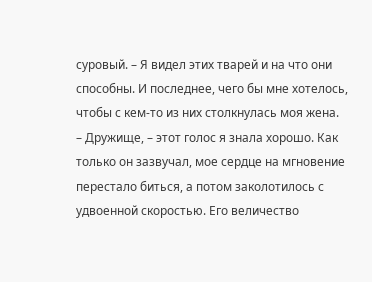суровый. – Я видел этих тварей и на что они способны. И последнее, чего бы мне хотелось, чтобы с кем-то из них столкнулась моя жена.
– Дружище, – этот голос я знала хорошо. Как только он зазвучал, мое сердце на мгновение перестало биться, а потом заколотилось с удвоенной скоростью. Его величество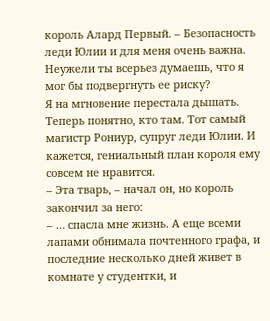король Алард Первый. – Безопасность леди Юлии и для меня очень важна. Неужели ты всерьез думаешь, что я мог бы подвергнуть ее риску?
Я на мгновение перестала дышать. Теперь понятно, кто там. Тот самый магистр Рониур, супруг леди Юлии. И кажется, гениальный план короля ему совсем не нравится.
– Эта тварь, – начал он, но король закончил за него:
– … спасла мне жизнь. А еще всеми лапами обнимала почтенного графа, и последние несколько дней живет в комнате у студентки, и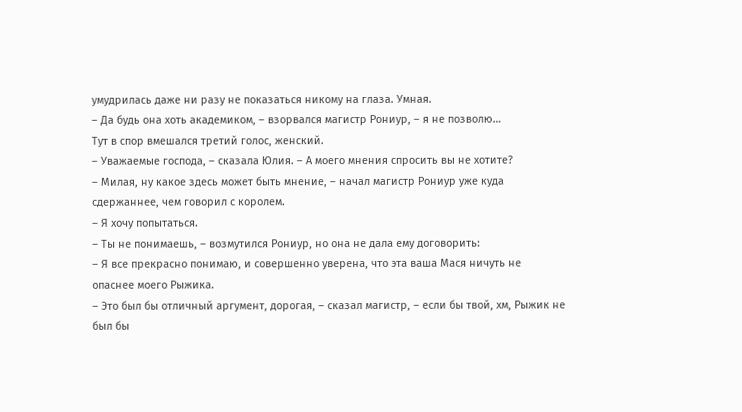умудрилась даже ни разу не показаться никому на глаза. Умная.
– Да будь она хоть академиком, – взорвался магистр Рониур, – я не позволю…
Тут в спор вмешался третий голос, женский.
– Уважаемые господа, – сказала Юлия. – А моего мнения спросить вы не хотите?
– Милая, ну какое здесь может быть мнение, – начал магистр Рониур уже куда сдержаннее, чем говорил с королем.
– Я хочу попытаться.
– Ты не понимаешь, – возмутился Рониур, но она не дала ему договорить:
– Я все прекрасно понимаю, и совершенно уверена, что эта ваша Мася ничуть не опаснее моего Рыжика.
– Это был бы отличный аргумент, дорогая, – сказал магистр, – если бы твой, хм, Рыжик не был бы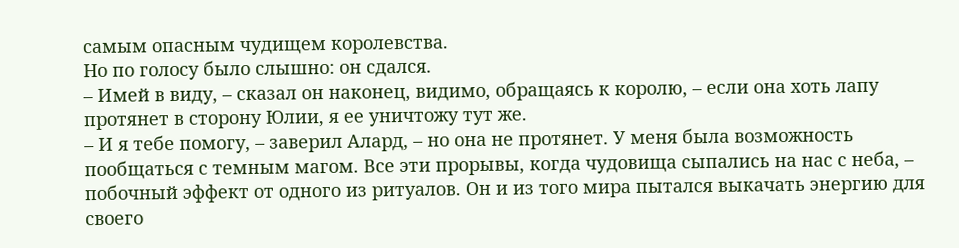самым опасным чудищем королевства.
Но по голосу было слышно: он сдался.
– Имей в виду, – сказал он наконец, видимо, обращаясь к королю, – если она хоть лапу протянет в сторону Юлии, я ее уничтожу тут же.
– И я тебе помогу, – заверил Алард, – но она не протянет. У меня была возможность пообщаться с темным магом. Все эти прорывы, когда чудовища сыпались на нас с неба, – побочный эффект от одного из ритуалов. Он и из того мира пытался выкачать энергию для своего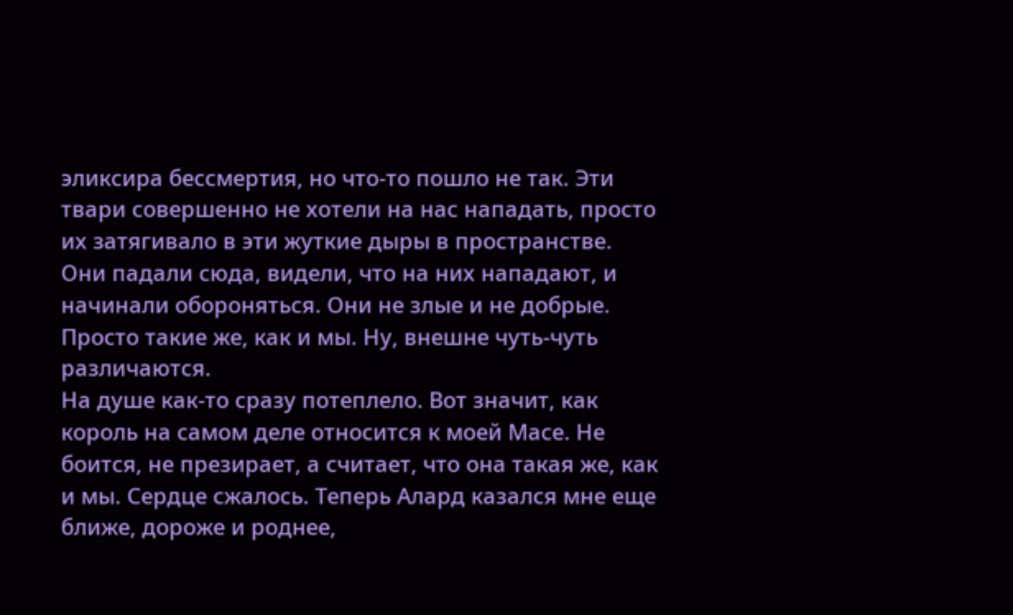эликсира бессмертия, но что-то пошло не так. Эти твари совершенно не хотели на нас нападать, просто их затягивало в эти жуткие дыры в пространстве. Они падали сюда, видели, что на них нападают, и начинали обороняться. Они не злые и не добрые. Просто такие же, как и мы. Ну, внешне чуть-чуть различаются.
На душе как-то сразу потеплело. Вот значит, как король на самом деле относится к моей Масе. Не боится, не презирает, а считает, что она такая же, как и мы. Сердце сжалось. Теперь Алард казался мне еще ближе, дороже и роднее,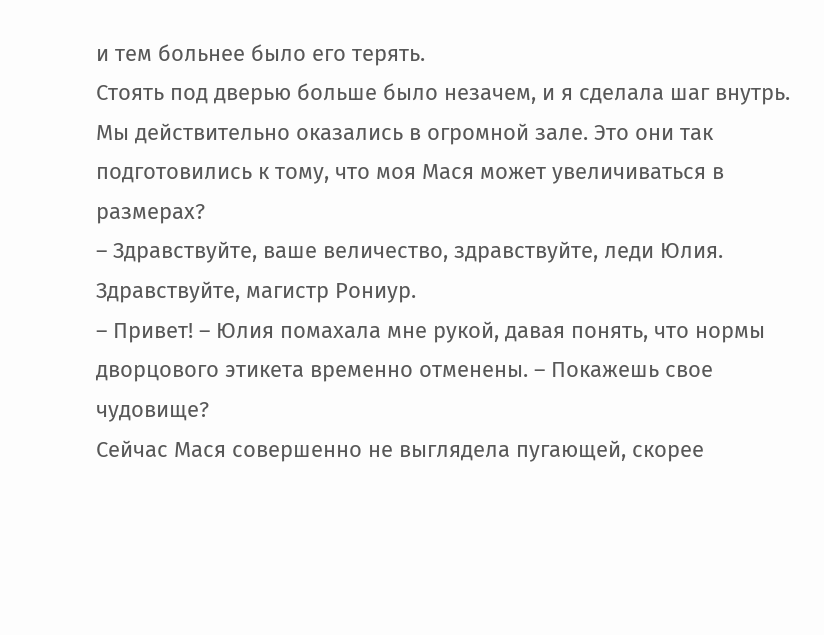и тем больнее было его терять.
Стоять под дверью больше было незачем, и я сделала шаг внутрь. Мы действительно оказались в огромной зале. Это они так подготовились к тому, что моя Мася может увеличиваться в размерах?
– Здравствуйте, ваше величество, здравствуйте, леди Юлия. Здравствуйте, магистр Рониур.
– Привет! – Юлия помахала мне рукой, давая понять, что нормы дворцового этикета временно отменены. – Покажешь свое чудовище?
Сейчас Мася совершенно не выглядела пугающей, скорее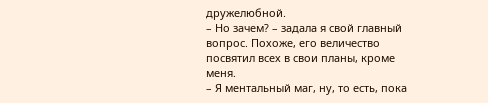дружелюбной.
– Но зачем? – задала я свой главный вопрос. Похоже, его величество посвятил всех в свои планы, кроме меня.
– Я ментальный маг, ну, то есть, пока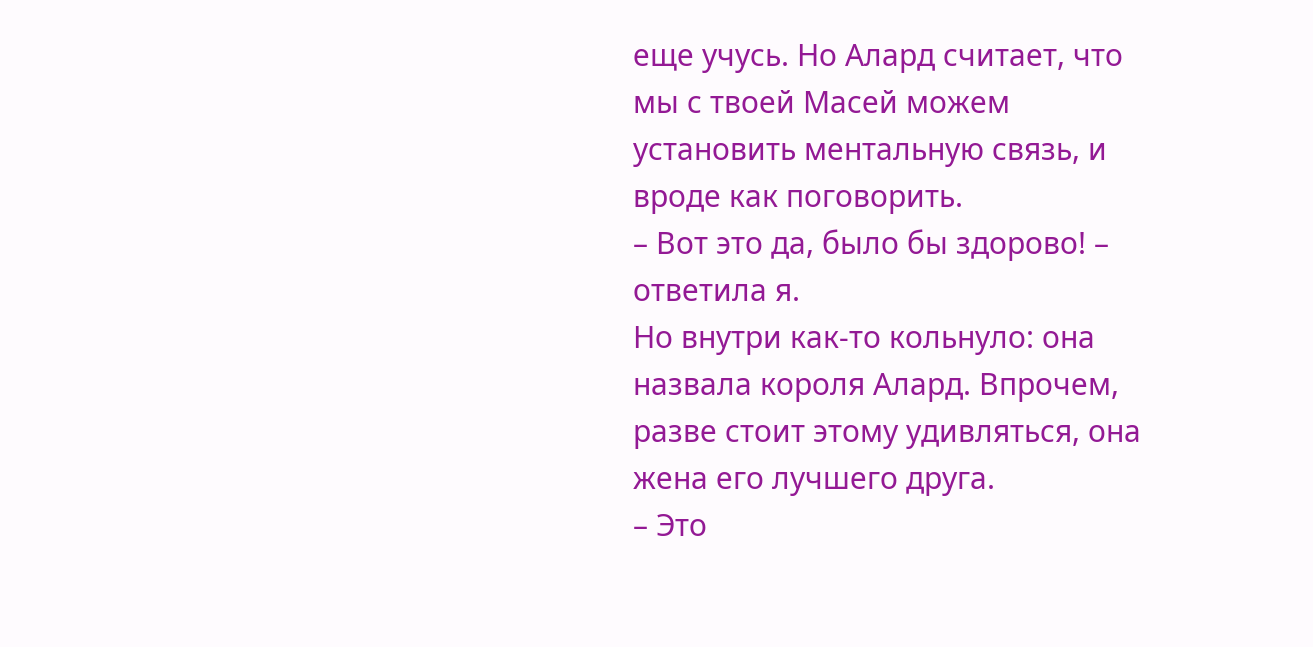еще учусь. Но Алард считает, что мы с твоей Масей можем установить ментальную связь, и вроде как поговорить.
– Вот это да, было бы здорово! – ответила я.
Но внутри как-то кольнуло: она назвала короля Алард. Впрочем, разве стоит этому удивляться, она жена его лучшего друга.
– Это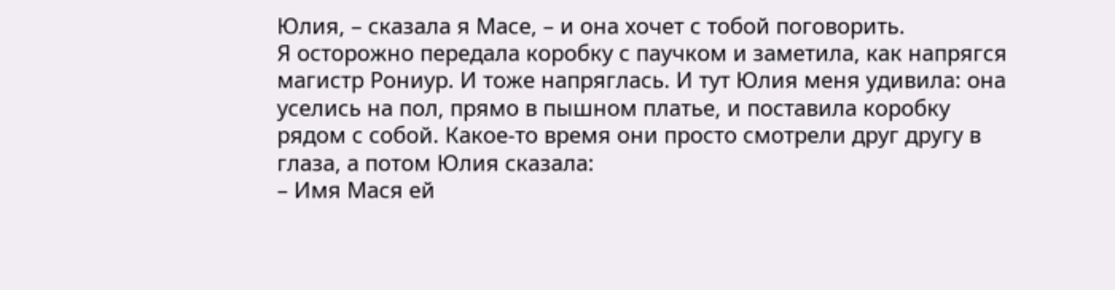Юлия, – сказала я Масе, – и она хочет с тобой поговорить.
Я осторожно передала коробку с паучком и заметила, как напрягся магистр Рониур. И тоже напряглась. И тут Юлия меня удивила: она уселись на пол, прямо в пышном платье, и поставила коробку рядом с собой. Какое-то время они просто смотрели друг другу в глаза, а потом Юлия сказала:
– Имя Мася ей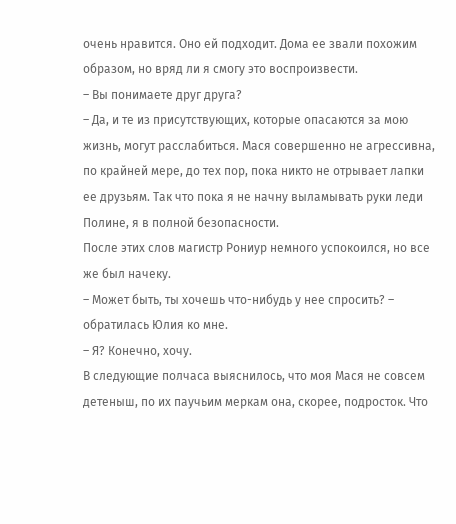очень нравится. Оно ей подходит. Дома ее звали похожим образом, но вряд ли я смогу это воспроизвести.
– Вы понимаете друг друга?
– Да, и те из присутствующих, которые опасаются за мою жизнь, могут расслабиться. Мася совершенно не агрессивна, по крайней мере, до тех пор, пока никто не отрывает лапки ее друзьям. Так что пока я не начну выламывать руки леди Полине, я в полной безопасности.
После этих слов магистр Рониур немного успокоился, но все же был начеку.
– Может быть, ты хочешь что-нибудь у нее спросить? – обратилась Юлия ко мне.
– Я? Конечно, хочу.
В следующие полчаса выяснилось, что моя Мася не совсем детеныш, по их паучьим меркам она, скорее, подросток. Что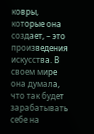ковры, которые она создает, – это произведения искусства. В своем мире она думала, что так будет зарабатывать себе на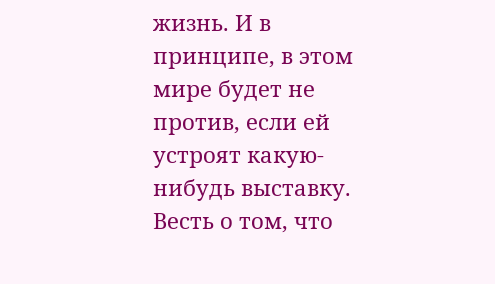жизнь. И в принципе, в этом мире будет не против, если ей устроят какую-нибудь выставку.
Весть о том, что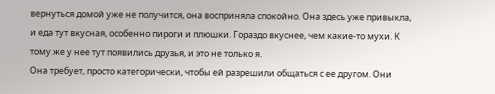вернуться домой уже не получится, она восприняла спокойно. Она здесь уже привыкла, и еда тут вкусная, особенно пироги и плюшки. Гораздо вкуснее, чем какие-то мухи. К тому же у нее тут появились друзья, и это не только я.
Она требует, просто категорически, чтобы ей разрешили общаться с ее другом. Они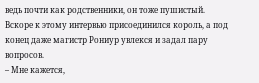ведь почти как родственники, он тоже пушистый.
Вскоре к этому интервью присоединился король, а под конец даже магистр Рониур увлекся и задал пару вопросов.
– Мне кажется,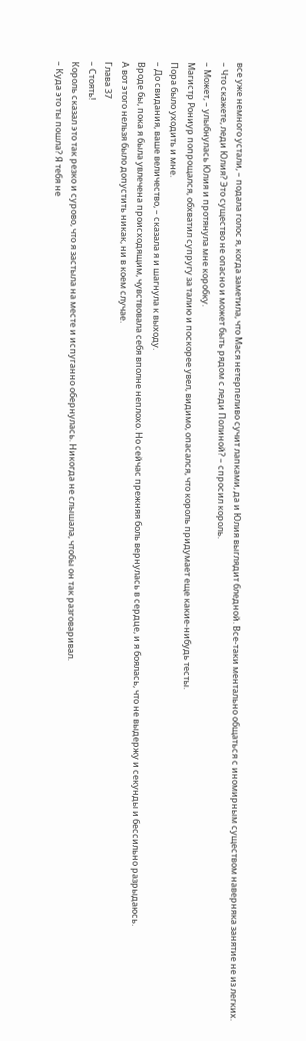все уже немного устали, – подала голос я, когда заметила, что Мася нетерпеливо сучит лапками, да и Юлия выглядит бледной. Все-таки ментально общаться с иномирным существом наверняка занятие не из легких.
– Что скажете, леди Юлия? Это существо не опасно и может быть рядом с леди Полиной? – спросил король.
– Может, – улыбнулась Юлия и протянула мне коробку.
Магистр Рониур попрощался, обхватил супругу за талию и поскорее увел, видимо, опасался, что король придумает еще какие-нибудь тесты.
Пора было уходить и мне.
– До свидания, ваше величество, – сказала я и шагнула к выходу.
Вроде бы, пока я была увлечена происходящим, чувствовала себя вполне неплохо. Но сейчас прежняя боль вернулась в сердце, и я боялась, что не выдержу и секунды и бессильно разрыдаюсь.
А вот этого нельзя было допустить никак, ни в коем случае.
Глава 37
– Стоять!
Король сказал это так резко и сурово, что я застыла на месте и испуганно обернулась. Никогда не слышала, чтобы он так разговаривал.
– Куда это ты пошла? Я тебя не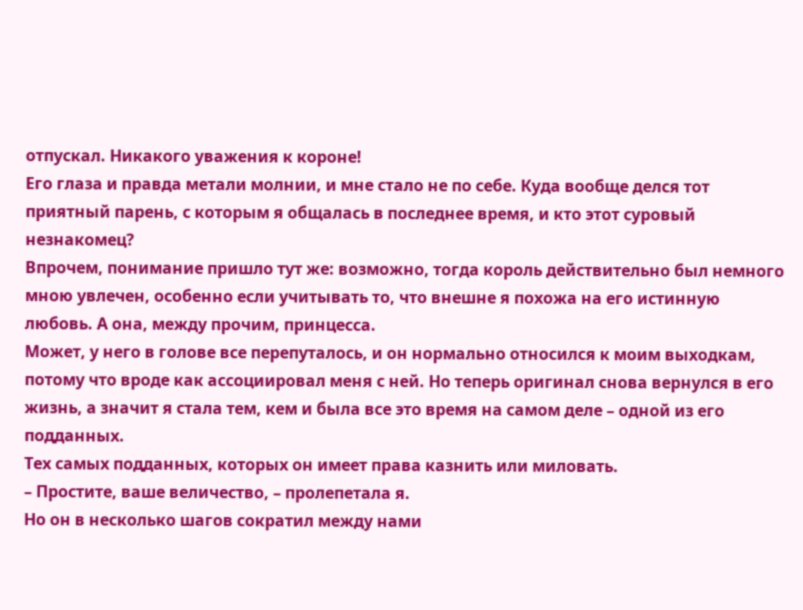отпускал. Никакого уважения к короне!
Его глаза и правда метали молнии, и мне стало не по себе. Куда вообще делся тот приятный парень, с которым я общалась в последнее время, и кто этот суровый незнакомец?
Впрочем, понимание пришло тут же: возможно, тогда король действительно был немного мною увлечен, особенно если учитывать то, что внешне я похожа на его истинную любовь. А она, между прочим, принцесса.
Может, у него в голове все перепуталось, и он нормально относился к моим выходкам, потому что вроде как ассоциировал меня с ней. Но теперь оригинал снова вернулся в его жизнь, а значит я стала тем, кем и была все это время на самом деле – одной из его подданных.
Тех самых подданных, которых он имеет права казнить или миловать.
– Простите, ваше величество, – пролепетала я.
Но он в несколько шагов сократил между нами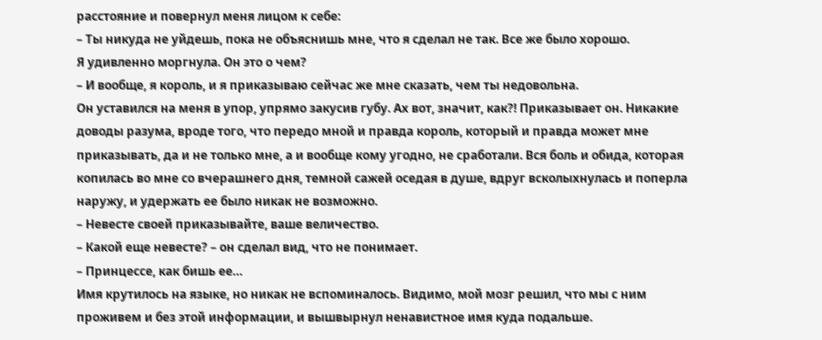расстояние и повернул меня лицом к себе:
– Ты никуда не уйдешь, пока не объяснишь мне, что я сделал не так. Все же было хорошо.
Я удивленно моргнула. Он это о чем?
– И вообще, я король, и я приказываю сейчас же мне сказать, чем ты недовольна.
Он уставился на меня в упор, упрямо закусив губу. Ах вот, значит, как?! Приказывает он. Никакие доводы разума, вроде того, что передо мной и правда король, который и правда может мне приказывать, да и не только мне, а и вообще кому угодно, не сработали. Вся боль и обида, которая копилась во мне со вчерашнего дня, темной сажей оседая в душе, вдруг всколыхнулась и поперла наружу, и удержать ее было никак не возможно.
– Невесте своей приказывайте, ваше величество.
– Какой еще невесте? – он сделал вид, что не понимает.
– Принцессе, как бишь ее…
Имя крутилось на языке, но никак не вспоминалось. Видимо, мой мозг решил, что мы с ним проживем и без этой информации, и вышвырнул ненавистное имя куда подальше.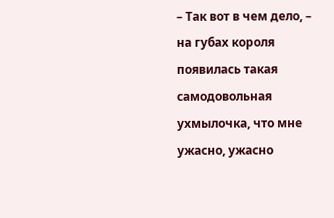– Так вот в чем дело, – на губах короля появилась такая самодовольная ухмылочка, что мне ужасно, ужасно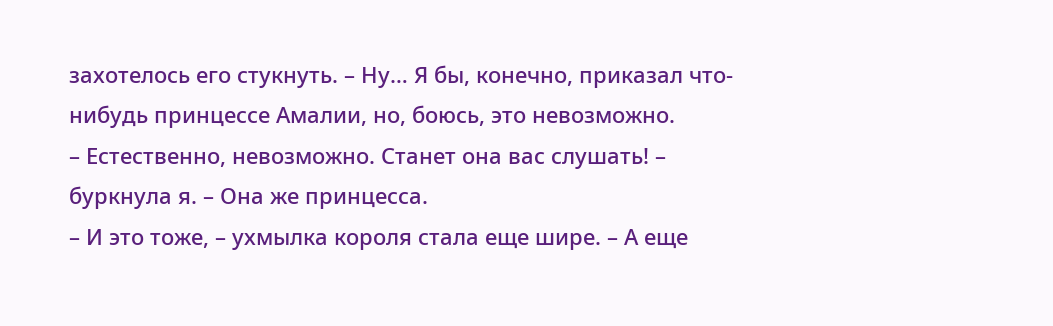захотелось его стукнуть. – Ну… Я бы, конечно, приказал что-нибудь принцессе Амалии, но, боюсь, это невозможно.
– Естественно, невозможно. Станет она вас слушать! – буркнула я. – Она же принцесса.
– И это тоже, – ухмылка короля стала еще шире. – А еще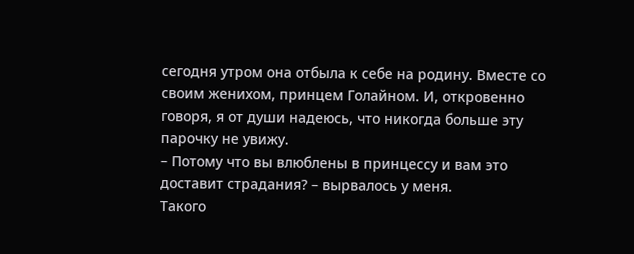сегодня утром она отбыла к себе на родину. Вместе со своим женихом, принцем Голайном. И, откровенно говоря, я от души надеюсь, что никогда больше эту парочку не увижу.
– Потому что вы влюблены в принцессу и вам это доставит страдания? – вырвалось у меня.
Такого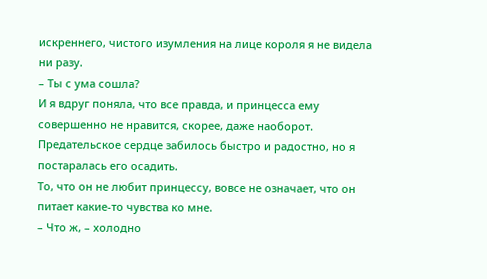искреннего, чистого изумления на лице короля я не видела ни разу.
– Ты с ума сошла?
И я вдруг поняла, что все правда, и принцесса ему совершенно не нравится, скорее, даже наоборот. Предательское сердце забилось быстро и радостно, но я постаралась его осадить.
То, что он не любит принцессу, вовсе не означает, что он питает какие-то чувства ко мне.
– Что ж, – холодно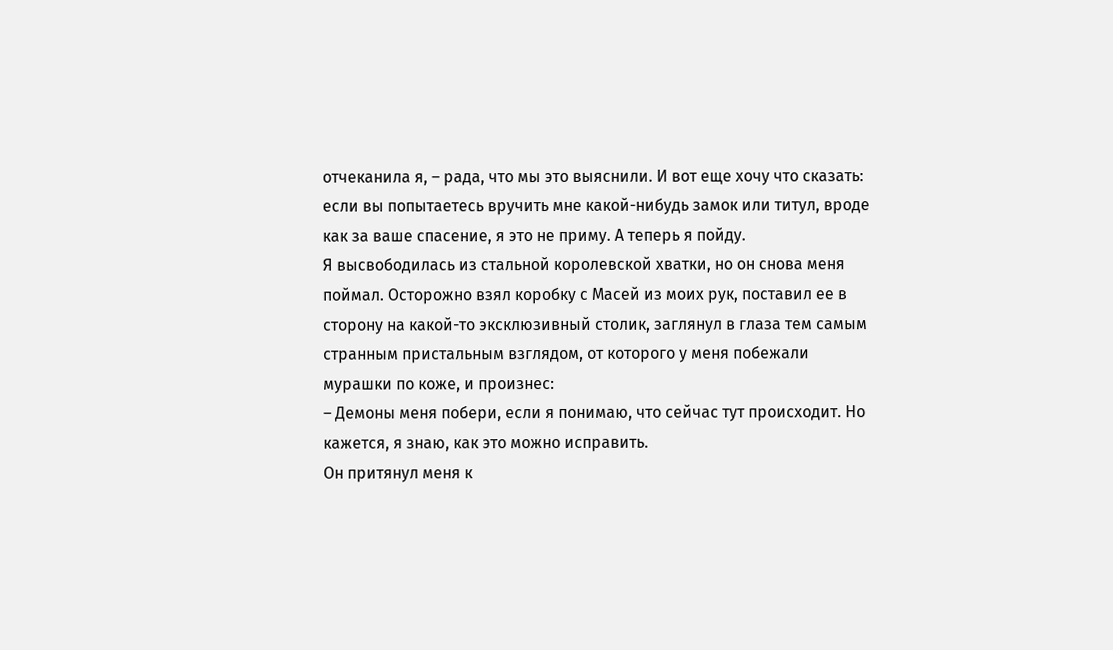отчеканила я, – рада, что мы это выяснили. И вот еще хочу что сказать: если вы попытаетесь вручить мне какой-нибудь замок или титул, вроде как за ваше спасение, я это не приму. А теперь я пойду.
Я высвободилась из стальной королевской хватки, но он снова меня поймал. Осторожно взял коробку с Масей из моих рук, поставил ее в сторону на какой-то эксклюзивный столик, заглянул в глаза тем самым странным пристальным взглядом, от которого у меня побежали мурашки по коже, и произнес:
– Демоны меня побери, если я понимаю, что сейчас тут происходит. Но кажется, я знаю, как это можно исправить.
Он притянул меня к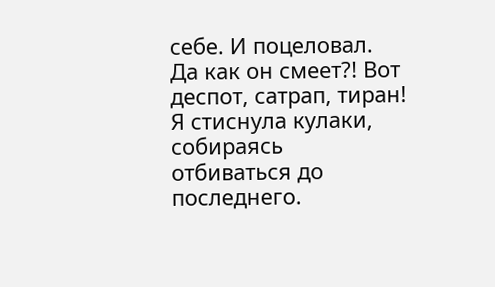себе. И поцеловал.
Да как он смеет?! Вот деспот, сатрап, тиран!
Я стиснула кулаки, собираясь отбиваться до последнего.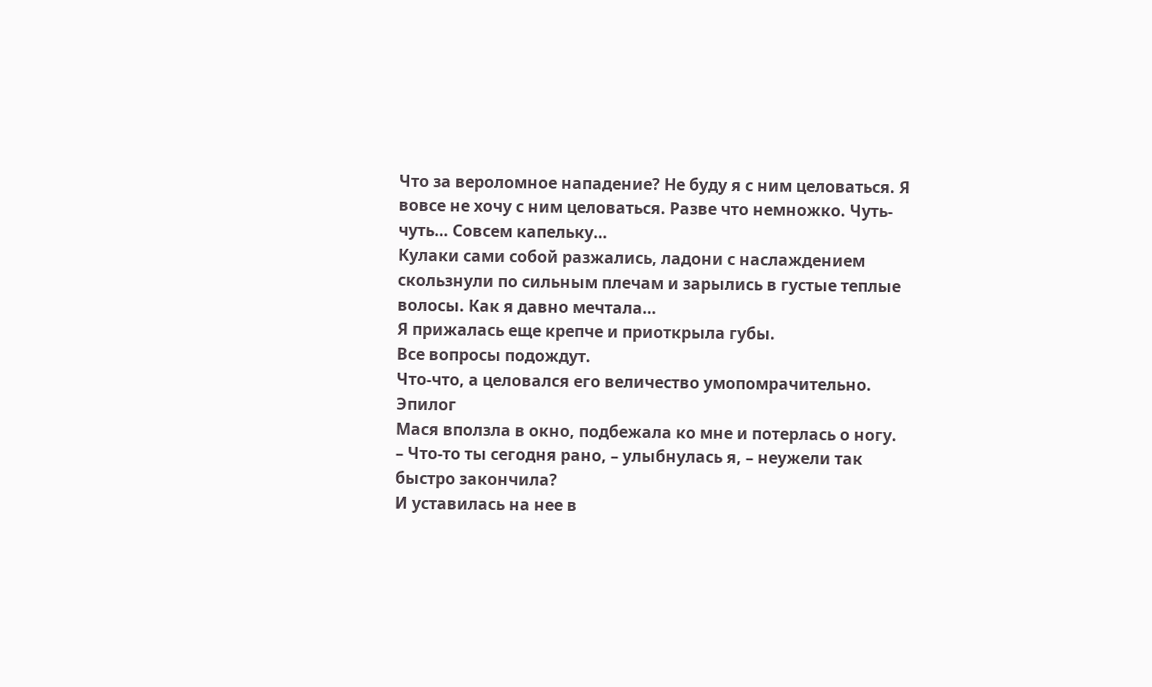Что за вероломное нападение? Не буду я с ним целоваться. Я вовсе не хочу с ним целоваться. Разве что немножко. Чуть-чуть… Совсем капельку…
Кулаки сами собой разжались, ладони с наслаждением скользнули по сильным плечам и зарылись в густые теплые волосы. Как я давно мечтала…
Я прижалась еще крепче и приоткрыла губы.
Все вопросы подождут.
Что-что, а целовался его величество умопомрачительно.
Эпилог
Мася вползла в окно, подбежала ко мне и потерлась о ногу.
– Что-то ты сегодня рано, – улыбнулась я, – неужели так быстро закончила?
И уставилась на нее в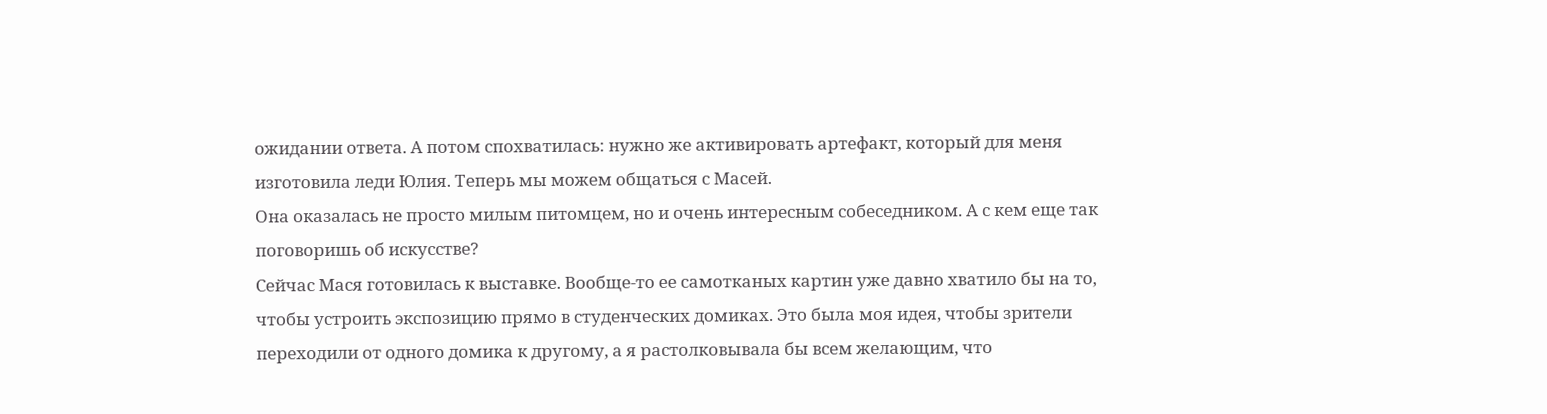ожидании ответа. А потом спохватилась: нужно же активировать артефакт, который для меня изготовила леди Юлия. Теперь мы можем общаться с Масей.
Она оказалась не просто милым питомцем, но и очень интересным собеседником. А с кем еще так поговоришь об искусстве?
Сейчас Мася готовилась к выставке. Вообще-то ее самотканых картин уже давно хватило бы на то, чтобы устроить экспозицию прямо в студенческих домиках. Это была моя идея, чтобы зрители переходили от одного домика к другому, а я растолковывала бы всем желающим, что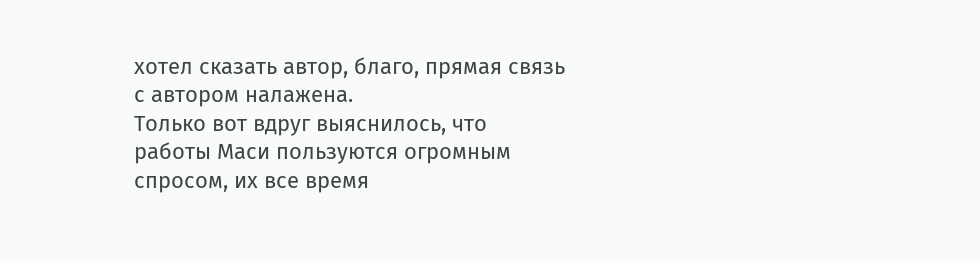хотел сказать автор, благо, прямая связь с автором налажена.
Только вот вдруг выяснилось, что работы Маси пользуются огромным спросом, их все время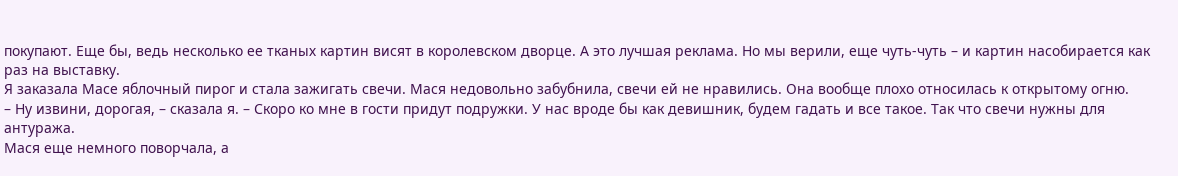покупают. Еще бы, ведь несколько ее тканых картин висят в королевском дворце. А это лучшая реклама. Но мы верили, еще чуть-чуть – и картин насобирается как раз на выставку.
Я заказала Масе яблочный пирог и стала зажигать свечи. Мася недовольно забубнила, свечи ей не нравились. Она вообще плохо относилась к открытому огню.
– Ну извини, дорогая, – сказала я. – Скоро ко мне в гости придут подружки. У нас вроде бы как девишник, будем гадать и все такое. Так что свечи нужны для антуража.
Мася еще немного поворчала, а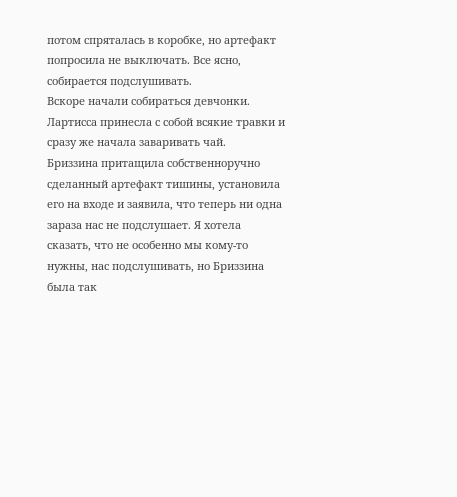потом спряталась в коробке, но артефакт попросила не выключать. Все ясно, собирается подслушивать.
Вскоре начали собираться девчонки. Лартисса принесла с собой всякие травки и сразу же начала заваривать чай.
Бриззина притащила собственноручно сделанный артефакт тишины, установила его на входе и заявила, что теперь ни одна зараза нас не подслушает. Я хотела сказать, что не особенно мы кому-то нужны, нас подслушивать, но Бриззина была так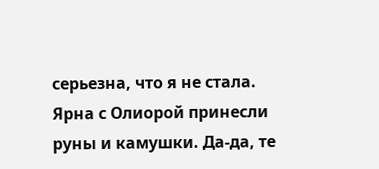серьезна, что я не стала.
Ярна с Олиорой принесли руны и камушки. Да-да, те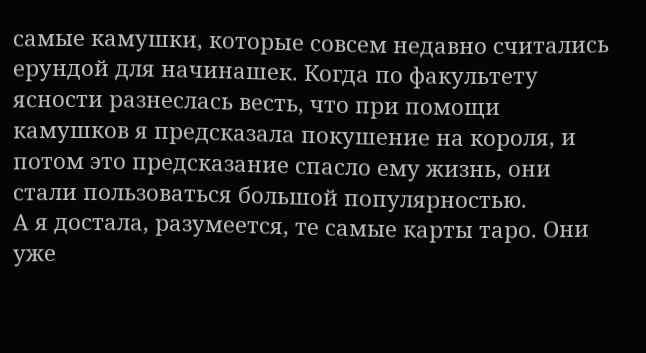самые камушки, которые совсем недавно считались ерундой для начинашек. Когда по факультету ясности разнеслась весть, что при помощи камушков я предсказала покушение на короля, и потом это предсказание спасло ему жизнь, они стали пользоваться большой популярностью.
А я достала, разумеется, те самые карты таро. Они уже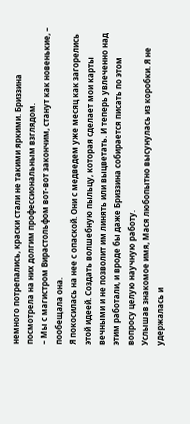немного потрепались, краски стали не такими яркими. Бриззина посмотрела на них долгим профессиональным взглядом.
– Мы с магистром Вирастольфом вот-вот закончим, станут как новенькие, – пообещала она.
Я покосилась на нее с опаской. Они с медведем уже месяц как загорелись этой идеей. Создать волшебную пыльцу, которая сделает мои карты вечными и не позволит им линять или выцветать. И теперь увлеченно над этим работали, и вроде бы даже Бриззина собирается писать по этом вопросу целую научную работу.
Услышав знакомое имя, Мася любопытно высунулась из коробки. Я не удержалась и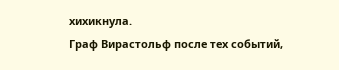хихикнула.
Граф Вирастольф после тех событий,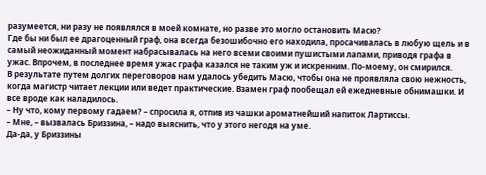разумеется, ни разу не появлялся в моей комнате, но разве это могло остановить Масю?
Где бы ни был ее драгоценный граф, она всегда безошибочно его находила, просачивалась в любую щель и в самый неожиданный момент набрасывалась на него всеми своими пушистыми лапами, приводя графа в ужас. Впрочем, в последнее время ужас графа казался не таким уж и искренним. По-моему, он смирился.
В результате путем долгих переговоров нам удалось убедить Масю, чтобы она не проявляла свою нежность, когда магистр читает лекции или ведет практические. Взамен граф пообещал ей ежедневные обнимашки. И все вроде как наладилось.
– Ну что, кому первому гадаем? – спросила я, отпив из чашки ароматнейший напиток Лартиссы.
– Мне, – вызвалась Бриззина, – надо выяснить, что у этого негодя на уме.
Да-да, у Бриззины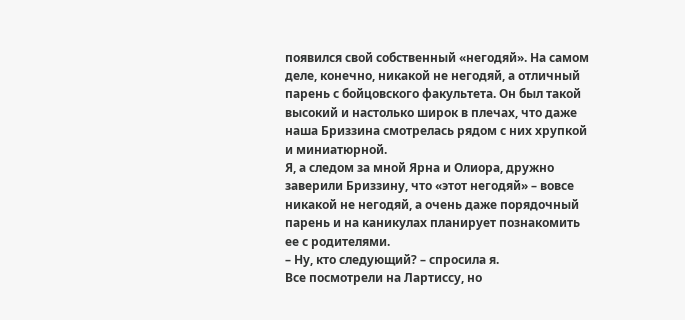появился свой собственный «негодяй». На самом деле, конечно, никакой не негодяй, а отличный парень с бойцовского факультета. Он был такой высокий и настолько широк в плечах, что даже наша Бриззина смотрелась рядом с них хрупкой и миниатюрной.
Я, а следом за мной Ярна и Олиора, дружно заверили Бриззину, что «этот негодяй» – вовсе никакой не негодяй, а очень даже порядочный парень и на каникулах планирует познакомить ее с родителями.
– Ну, кто следующий? – спросила я.
Все посмотрели на Лартиссу, но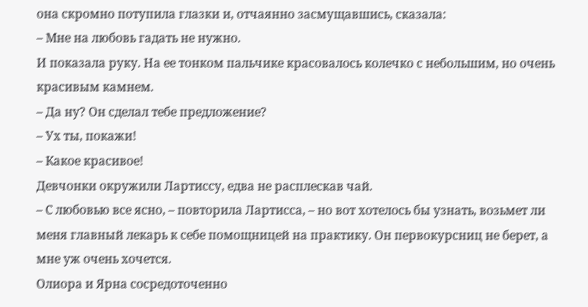она скромно потупила глазки и, отчаянно засмущавшись, сказала:
– Мне на любовь гадать не нужно.
И показала руку. На ее тонком пальчике красовалось колечко с небольшим, но очень красивым камнем.
– Да ну? Он сделал тебе предложение?
– Ух ты, покажи!
– Какое красивое!
Девчонки окружили Лартиссу, едва не расплескав чай.
– С любовью все ясно, – повторила Лартисса, – но вот хотелось бы узнать, возьмет ли меня главный лекарь к себе помощницей на практику. Он первокурсниц не берет, а мне уж очень хочется.
Олиора и Ярна сосредоточенно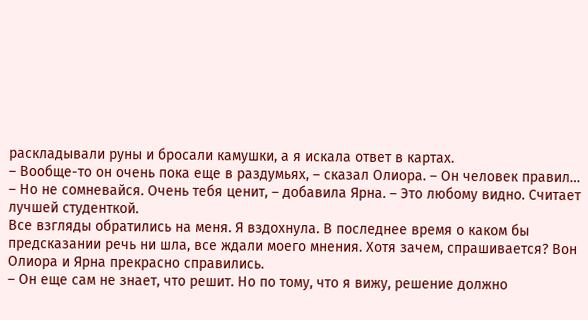раскладывали руны и бросали камушки, а я искала ответ в картах.
– Вообще-то он очень пока еще в раздумьях, – сказал Олиора. – Он человек правил…
– Но не сомневайся. Очень тебя ценит, – добавила Ярна. – Это любому видно. Считает лучшей студенткой.
Все взгляды обратились на меня. Я вздохнула. В последнее время о каком бы предсказании речь ни шла, все ждали моего мнения. Хотя зачем, спрашивается? Вон Олиора и Ярна прекрасно справились.
– Он еще сам не знает, что решит. Но по тому, что я вижу, решение должно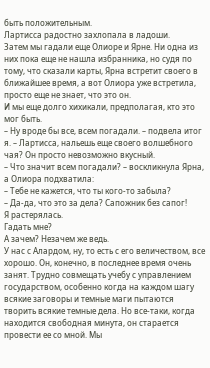быть положительным.
Лартисса радостно захлопала в ладоши.
Затем мы гадали еще Олиоре и Ярне. Ни одна из них пока еще не нашла избранника, но судя по тому, что сказали карты, Ярна встретит своего в ближайшее время, а вот Олиора уже встретила, просто еще не знает, что это он.
И мы еще долго хихикали, предполагая, кто это мог быть.
– Ну вроде бы все, всем погадали. – подвела итог я. – Лартисса, нальешь еще своего волшебного чая? Он просто невозможно вкусный.
– Что значит всем погадали? – воскликнула Ярна, а Олиора подхватила:
– Тебе не кажется, что ты кого-то забыла?
– Да-да, что это за дела? Сапожник без сапог!
Я растерялась.
Гадать мне?
А зачем? Незачем же ведь.
У нас с Алардом, ну, то есть с его величеством, все хорошо. Он, конечно, в последнее время очень занят. Трудно совмещать учебу с управлением государством, особенно когда на каждом шагу всякие заговоры и темные маги пытаются творить всякие темные дела. Но все-таки, когда находится свободная минута, он старается провести ее со мной. Мы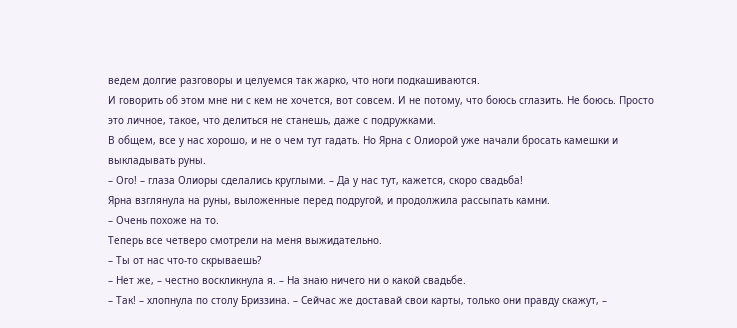ведем долгие разговоры и целуемся так жарко, что ноги подкашиваются.
И говорить об этом мне ни с кем не хочется, вот совсем. И не потому, что боюсь сглазить. Не боюсь. Просто это личное, такое, что делиться не станешь, даже с подружками.
В общем, все у нас хорошо, и не о чем тут гадать. Но Ярна с Олиорой уже начали бросать камешки и выкладывать руны.
– Ого! – глаза Олиоры сделались круглыми. – Да у нас тут, кажется, скоро свадьба!
Ярна взглянула на руны, выложенные перед подругой, и продолжила рассыпать камни.
– Очень похоже на то.
Теперь все четверо смотрели на меня выжидательно.
– Ты от нас что-то скрываешь?
– Нет же, – честно воскликнула я. – На знаю ничего ни о какой свадьбе.
– Так! – хлопнула по столу Бриззина. – Сейчас же доставай свои карты, только они правду скажут, –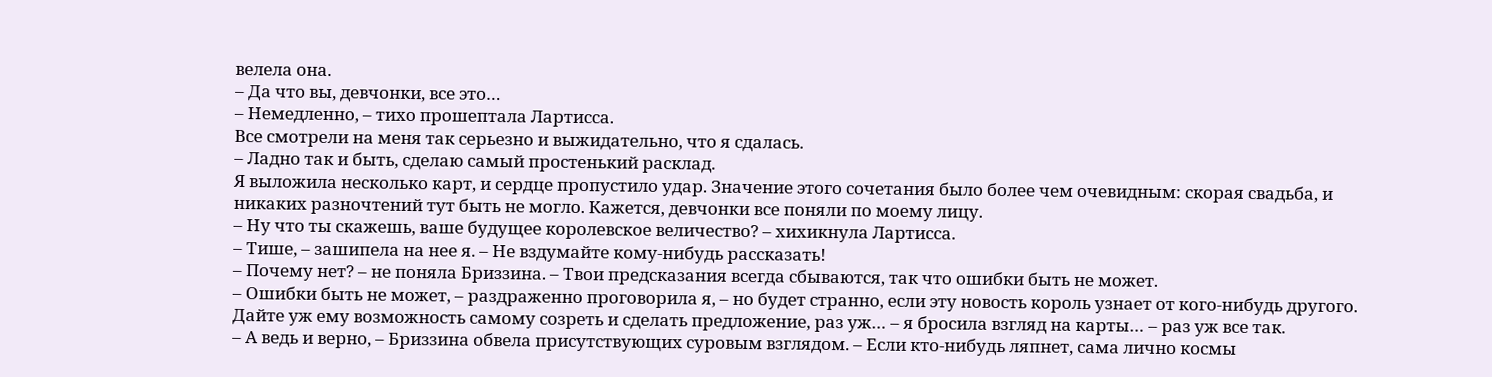велела она.
– Да что вы, девчонки, все это…
– Немедленно, – тихо прошептала Лартисса.
Все смотрели на меня так серьезно и выжидательно, что я сдалась.
– Ладно так и быть, сделаю самый простенький расклад.
Я выложила несколько карт, и сердце пропустило удар. Значение этого сочетания было более чем очевидным: скорая свадьба, и никаких разночтений тут быть не могло. Кажется, девчонки все поняли по моему лицу.
– Ну что ты скажешь, ваше будущее королевское величество? – хихикнула Лартисса.
– Тише, – зашипела на нее я. – Не вздумайте кому-нибудь рассказать!
– Почему нет? – не поняла Бриззина. – Твои предсказания всегда сбываются, так что ошибки быть не может.
– Ошибки быть не может, – раздраженно проговорила я, – но будет странно, если эту новость король узнает от кого-нибудь другого. Дайте уж ему возможность самому созреть и сделать предложение, раз уж… – я бросила взгляд на карты… – раз уж все так.
– А ведь и верно, – Бриззина обвела присутствующих суровым взглядом. – Если кто-нибудь ляпнет, сама лично космы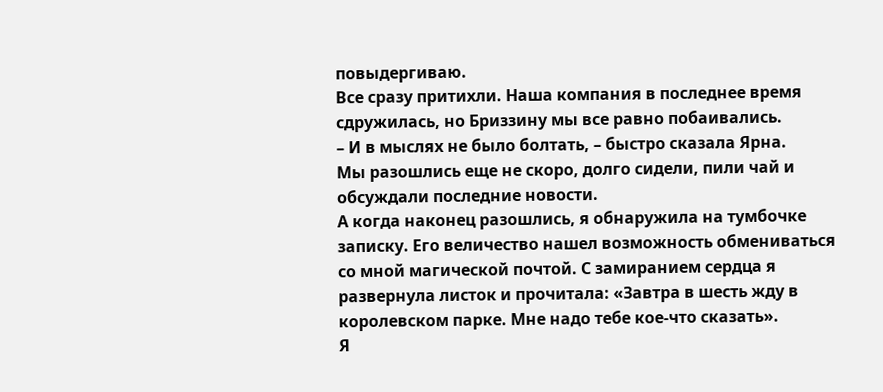повыдергиваю.
Все сразу притихли. Наша компания в последнее время сдружилась, но Бриззину мы все равно побаивались.
– И в мыслях не было болтать, – быстро сказала Ярна.
Мы разошлись еще не скоро, долго сидели, пили чай и обсуждали последние новости.
А когда наконец разошлись, я обнаружила на тумбочке записку. Его величество нашел возможность обмениваться со мной магической почтой. С замиранием сердца я развернула листок и прочитала: «Завтра в шесть жду в королевском парке. Мне надо тебе кое-что сказать».
Я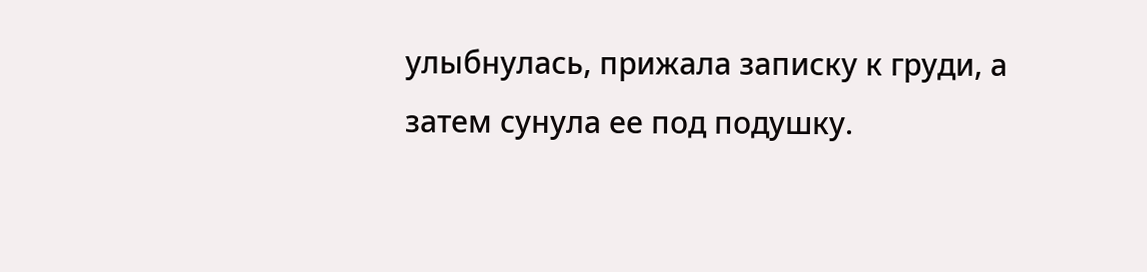улыбнулась, прижала записку к груди, а затем сунула ее под подушку.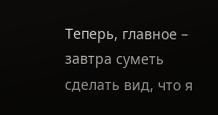Теперь, главное – завтра суметь сделать вид, что я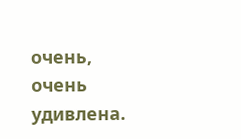очень, очень удивлена.